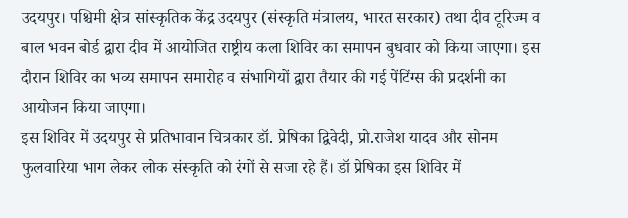उदयपुर। पश्चिमी क्षेत्र सांस्कृतिक केंद्र उदयपुर (संस्कृति मंत्रालय, भारत सरकार) तथा दीव टूरिज्म व बाल भवन बोर्ड द्वारा दीव में आयोजित राष्ट्रीय कला शिविर का समापन बुधवार को किया जाएगा। इस दौरान शिविर का भव्य समापन समारोह व संभागियों द्वारा तैयार की गई पेंटिंग्स की प्रदर्शनी का आयोजन किया जाएगा।
इस शिविर में उदयपुर से प्रतिभावान चित्रकार डॉ. प्रेषिका द्विवेदी, प्रो.राजेश यादव और सोनम फुलवारिया भाग लेकर लोक संस्कृति को रंगों से सजा रहे हैं। डॉ प्रेषिका इस शिविर में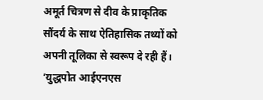अमूर्त चित्रण से दीव के प्राकृतिक सौंदर्य के साथ ऐतिहासिक तथ्यों को अपनी तूलिका से स्वरूप दे रही हैं।
’युद्धपोत आईएनएस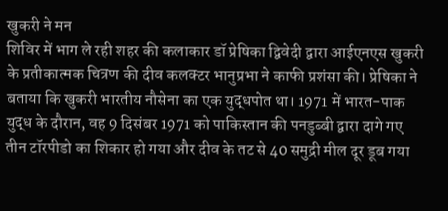खुकरी ने मन
शिविर में भाग ले रही शहर की कलाकार डॉ प्रेषिका द्विवेदी द्वारा आईएनएस खुकरी के प्रतीकात्मक चित्रण की दीव कलक्टर भानुप्रभा ने काफी प्रशंसा की। प्रेषिका ने बताया कि खुकरी भारतीय नौसेना का एक युद्धपोत था। 1971 में भारत-पाक युद्ध के दौरान, वह 9 दिसंबर 1971 को पाकिस्तान की पनडुब्बी द्वारा दागे गए तीन टॉरपीडो का शिकार हो गया और दीव के तट से 40 समुद्री मील दूर डूब गया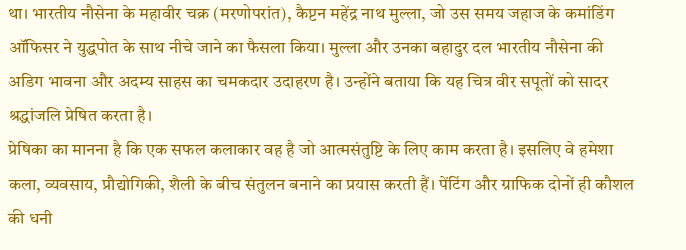था। भारतीय नौसेना के महावीर चक्र (मरणोपरांत), कैप्टन महेंद्र नाथ मुल्ला, जो उस समय जहाज के कमांडिंग ऑफिसर ने युद्धपोत के साथ नीचे जाने का फैसला किया। मुल्ला और उनका बहादुर दल भारतीय नौसेना की अडिग भावना और अदम्य साहस का चमकदार उदाहरण है। उन्होंने बताया कि यह चित्र वीर सपूतों को सादर श्रद्धांजलि प्रेषित करता है।
प्रेषिका का मानना है कि एक सफल कलाकार वह है जो आत्मसंतुष्टि के लिए काम करता है। इसलिए वे हमेशा कला, व्यवसाय, प्रौद्योगिकी, शैली के बीच संतुलन बनाने का प्रयास करती हैं। पेंटिंग और ग्राफिक दोनों ही कौशल की धनी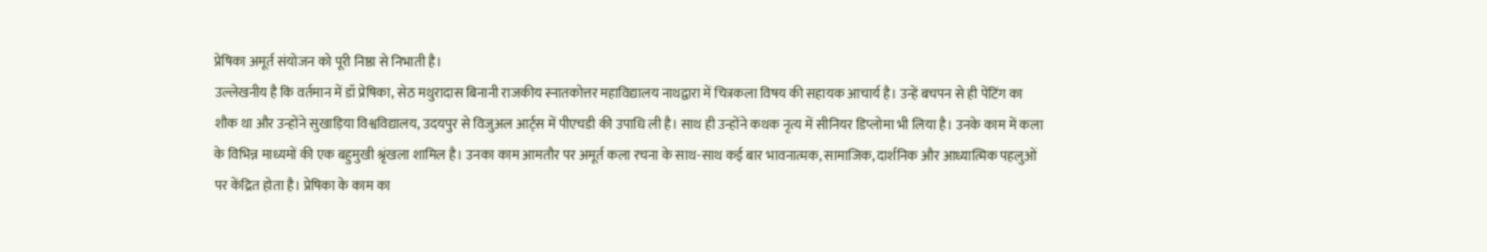प्रेषिका अमूर्त संयोजन को पूरी निष्ठा से निभाती है।
उल्लेखनीय है कि वर्तमान में डॉ प्रेषिका, सेठ मथुरादास बिनानी राजकीय स्नातकोत्तर महाविद्यालय नाथद्वारा में चित्रकला विषय की सहायक आचार्य है। उन्हें बचपन से ही पेंटिंग का शौक था और उन्होंने सुखाड़िया विश्वविद्यालय, उदयपुर से विजुअल आर्ट्स में पीएचडी की उपाधि ली है। साथ ही उन्होंने कथक नृत्य में सीनियर डिप्लोमा भी लिया है। उनके काम में कला के विभिन्न माध्यमों की एक बहुमुखी श्रृंखला शामिल है। उनका काम आमतौर पर अमूर्त कला रचना के साथ-साथ कई बार भावनात्मक, सामाजिक, दार्शनिक और आध्यात्मिक पहलुओं पर केंद्रित होता है। प्रेषिका के काम का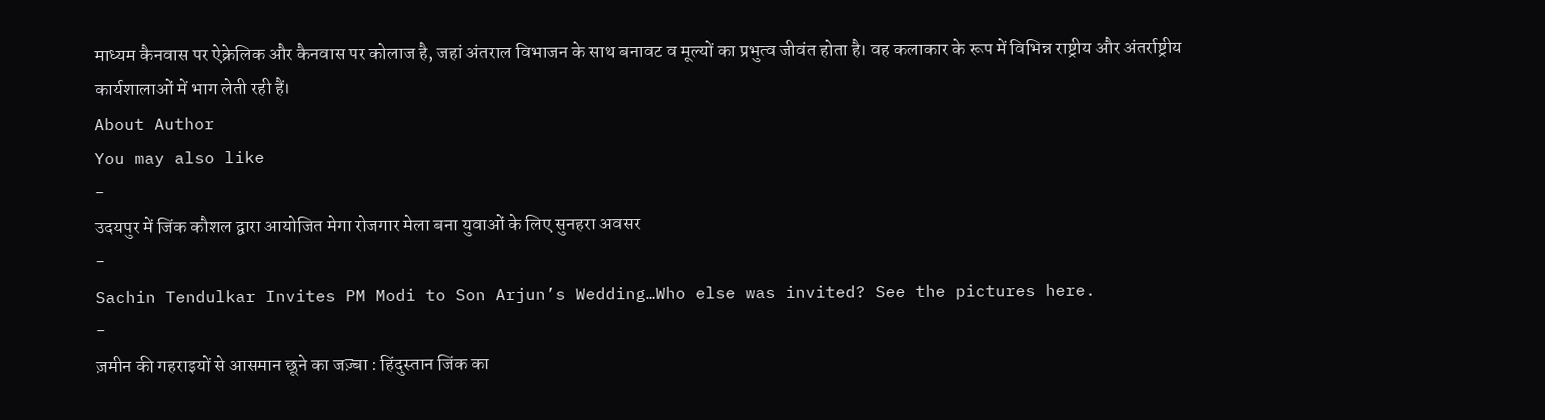माध्यम कैनवास पर ऐक्रेलिक और कैनवास पर कोलाज है, जहां अंतराल विभाजन के साथ बनावट व मूल्यों का प्रभुत्व जीवंत होता है। वह कलाकार के रूप में विभिन्न राष्ट्रीय और अंतर्राष्ट्रीय कार्यशालाओं में भाग लेती रही हैं।
About Author
You may also like
-
उदयपुर में जिंक कौशल द्वारा आयोजित मेगा रोजगार मेला बना युवाओं के लिए सुनहरा अवसर
-
Sachin Tendulkar Invites PM Modi to Son Arjun’s Wedding…Who else was invited? See the pictures here.
-
ज़मीन की गहराइयों से आसमान छूने का जज़्बा : हिंदुस्तान जिंक का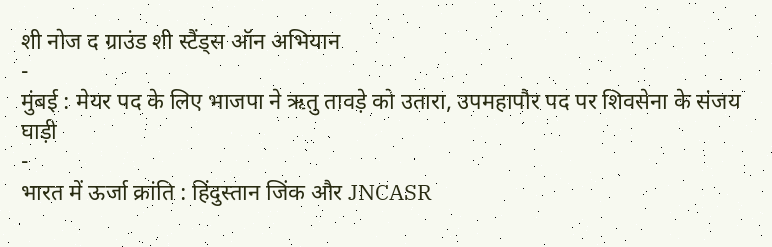शी नोज द ग्राउंड शी स्टैंड्स ऑन अभियान
-
मुंबई : मेयर पद के लिए भाजपा ने ऋतु तावड़े को उतारा, उपमहापौर पद पर शिवसेना के संजय घाड़ी
-
भारत में ऊर्जा क्रांति : हिंदुस्तान जिंक और JNCASR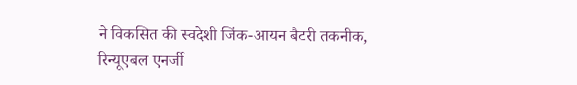ने विकसित की स्वदेशी जिंक-आयन बैटरी तकनीक, रिन्यूएबल एनर्जी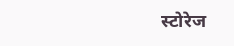स्टोरेज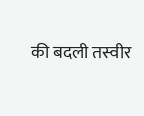की बदली तस्वीर